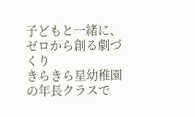子どもと一緒に、ゼロから創る劇づくり
きらきら星幼稚園の年長クラスで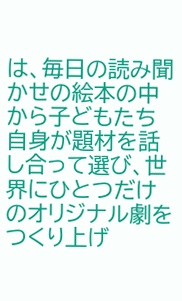は、毎日の読み聞かせの絵本の中から子どもたち自身が題材を話し合って選び、世界にひとつだけのオリジナル劇をつくり上げ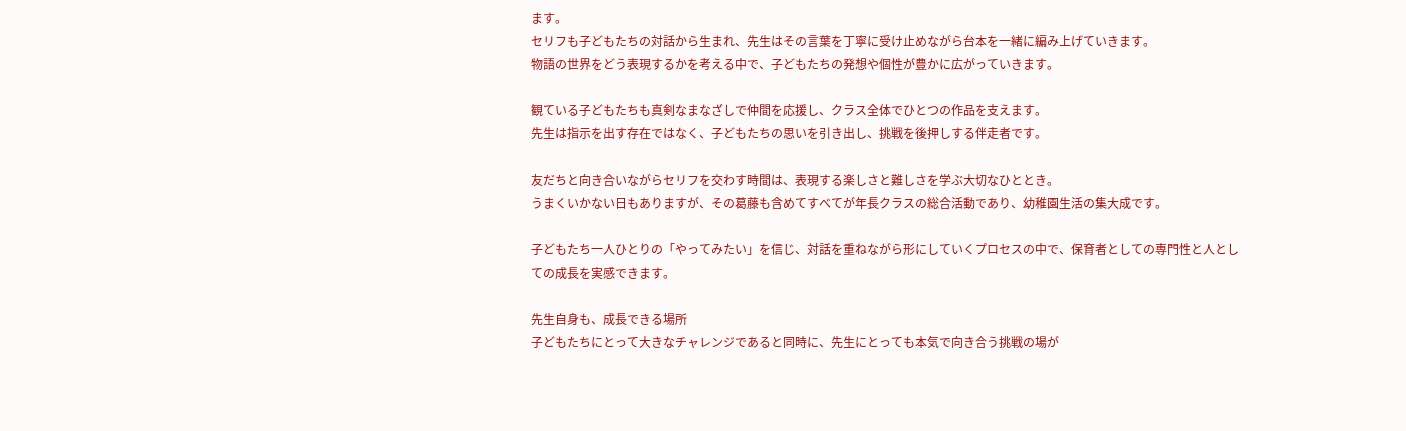ます。
セリフも子どもたちの対話から生まれ、先生はその言葉を丁寧に受け止めながら台本を一緒に編み上げていきます。
物語の世界をどう表現するかを考える中で、子どもたちの発想や個性が豊かに広がっていきます。

観ている子どもたちも真剣なまなざしで仲間を応援し、クラス全体でひとつの作品を支えます。
先生は指示を出す存在ではなく、子どもたちの思いを引き出し、挑戦を後押しする伴走者です。

友だちと向き合いながらセリフを交わす時間は、表現する楽しさと難しさを学ぶ大切なひととき。
うまくいかない日もありますが、その葛藤も含めてすべてが年長クラスの総合活動であり、幼稚園生活の集大成です。

子どもたち一人ひとりの「やってみたい」を信じ、対話を重ねながら形にしていくプロセスの中で、保育者としての専門性と人としての成長を実感できます。

先生自身も、成長できる場所
子どもたちにとって大きなチャレンジであると同時に、先生にとっても本気で向き合う挑戦の場が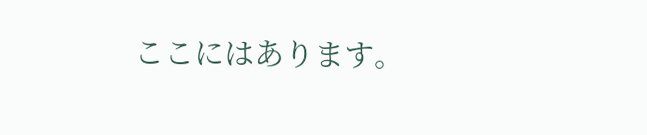ここにはあります。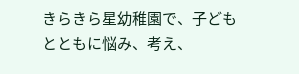きらきら星幼稚園で、子どもとともに悩み、考え、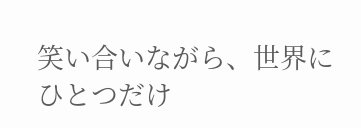笑い合いながら、世界にひとつだけ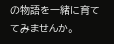の物語を一緒に育ててみませんか。